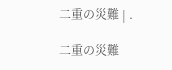二重の災難 | .

二重の災難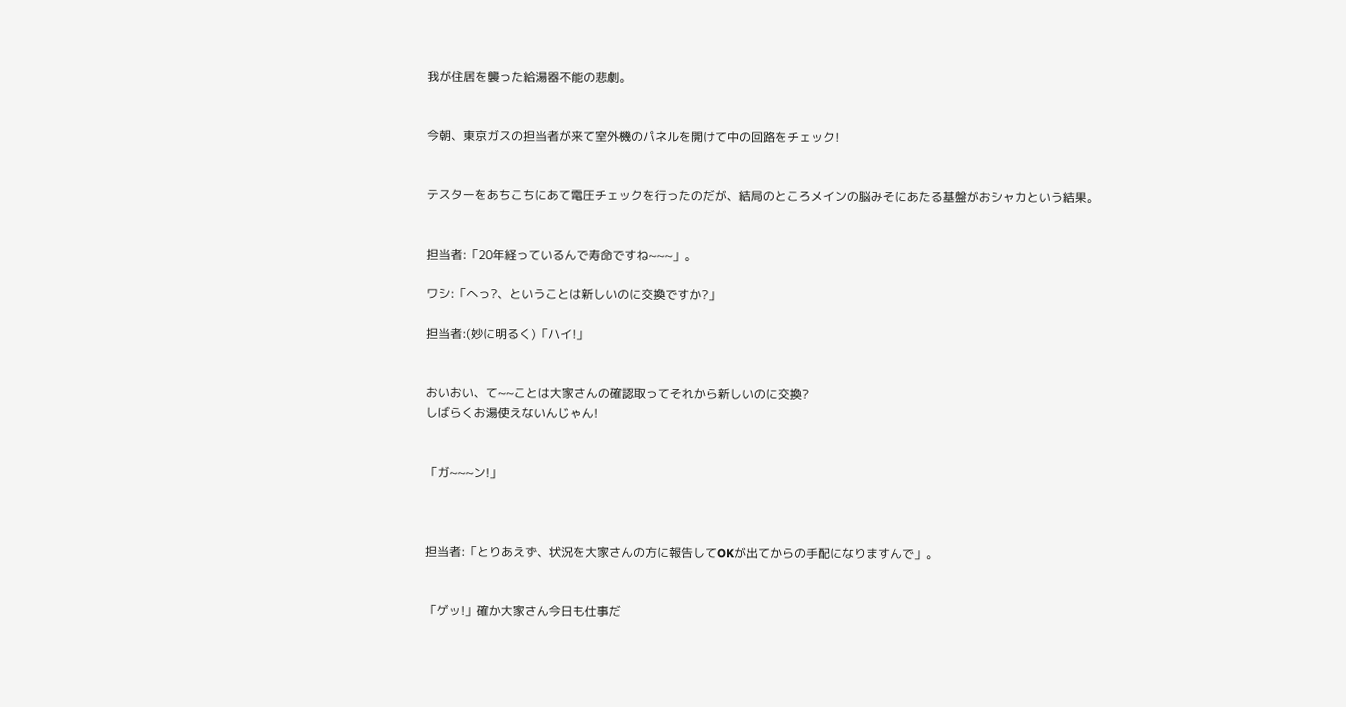我が住居を襲った給湯器不能の悲劇。


今朝、東京ガスの担当者が来て室外機のパネルを開けて中の回路をチェック!


テスターをあちこちにあて電圧チェックを行ったのだが、結局のところメインの脳みそにあたる基盤がおシャカという結果。


担当者:「20年経っているんで寿命ですね~~~」。

ワシ:「へっ?、ということは新しいのに交換ですか?」

担当者:(妙に明るく)「ハイ!」


おいおい、て~~ことは大家さんの確認取ってそれから新しいのに交換?
しばらくお湯使えないんじゃん!


「ガ~~~ン!」



担当者:「とりあえず、状況を大家さんの方に報告してOKが出てからの手配になりますんで」。


「ゲッ!」確か大家さん今日も仕事だ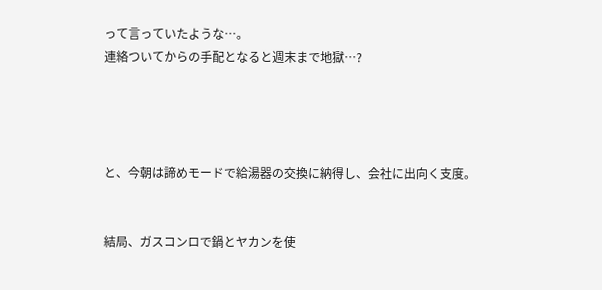って言っていたような…。
連絡ついてからの手配となると週末まで地獄…?




と、今朝は諦めモードで給湯器の交換に納得し、会社に出向く支度。


結局、ガスコンロで鍋とヤカンを使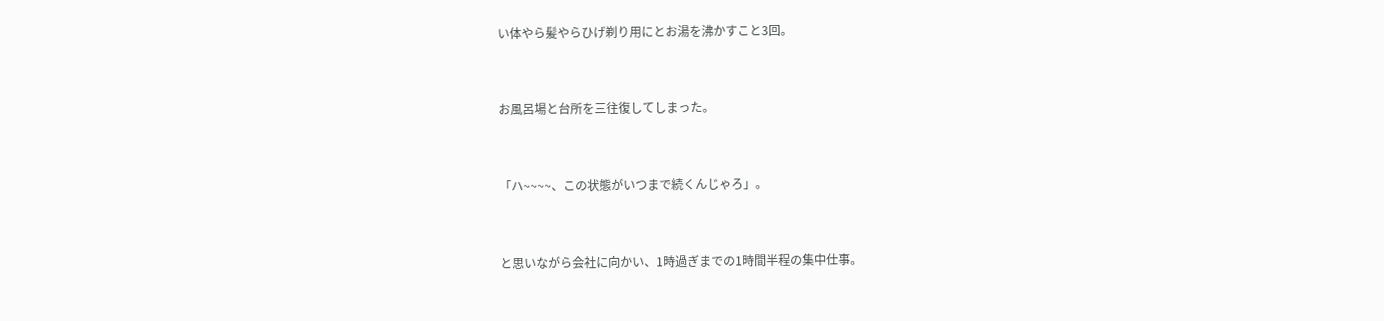い体やら髪やらひげ剃り用にとお湯を沸かすこと3回。


お風呂場と台所を三往復してしまった。


「ハ~~~~、この状態がいつまで続くんじゃろ」。


と思いながら会社に向かい、1時過ぎまでの1時間半程の集中仕事。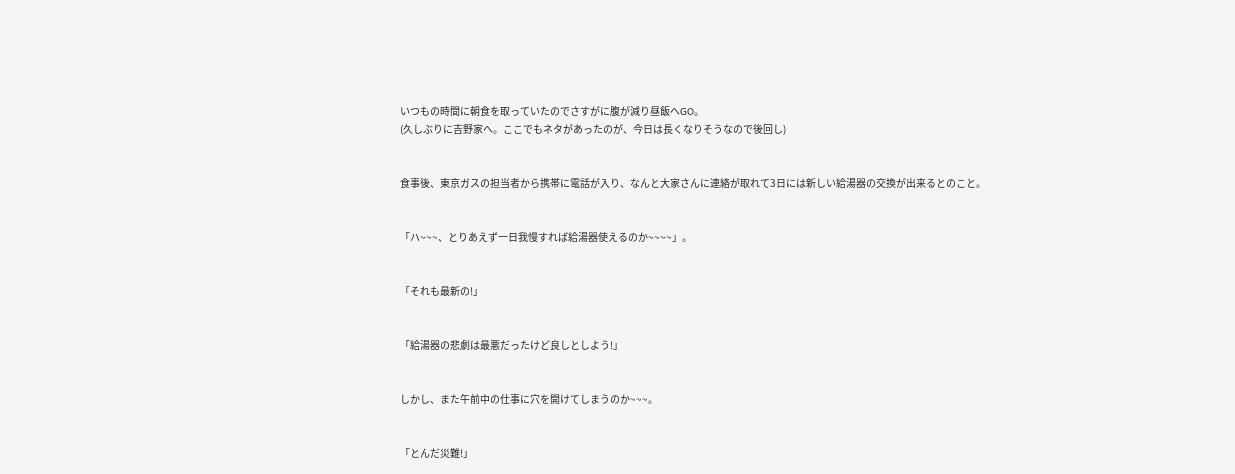いつもの時間に朝食を取っていたのでさすがに腹が減り昼飯へGO。
(久しぶりに吉野家へ。ここでもネタがあったのが、今日は長くなりそうなので後回し)


食事後、東京ガスの担当者から携帯に電話が入り、なんと大家さんに連絡が取れて3日には新しい給湯器の交換が出来るとのこと。


「ハ~~~、とりあえず一日我慢すれば給湯器使えるのか~~~~」。


「それも最新の!」


「給湯器の悲劇は最悪だったけど良しとしよう!」


しかし、また午前中の仕事に穴を開けてしまうのか~~~。


「とんだ災難!」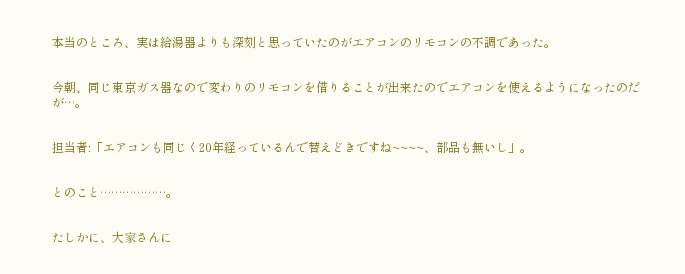本当のところ、実は給湯器よりも深刻と思っていたのがエアコンのリモコンの不調であった。


今朝、同じ東京ガス器なので変わりのリモコンを借りることが出来たのでエアコンを使えるようになったのだが…。


担当者:「エアコンも同じく20年経っているんで替えどきですね~~~~、部品も無いし」。


とのこと………………。


たしかに、大家さんに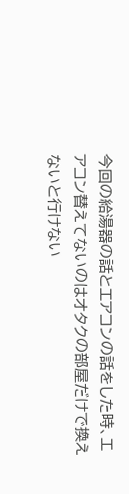今回の給湯器の話とエアコンの話をした時、エアコン替えてないのはオタクの部屋だけで換えないと行けない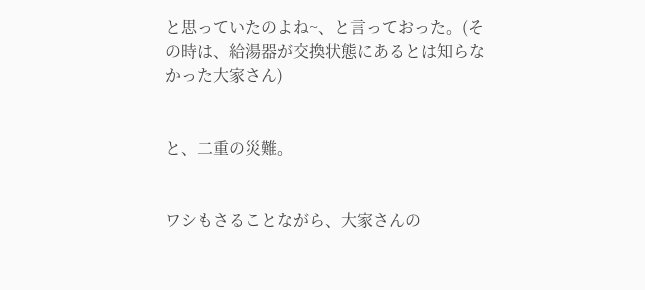と思っていたのよね~、と言っておった。(その時は、給湯器が交換状態にあるとは知らなかった大家さん)


と、二重の災難。


ワシもさることながら、大家さんの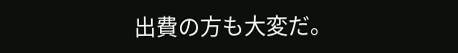出費の方も大変だ。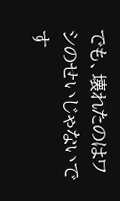でも、壊れたのはワシのせいじゃないです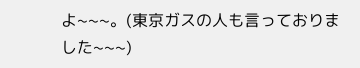よ~~~。(東京ガスの人も言っておりました~~~)